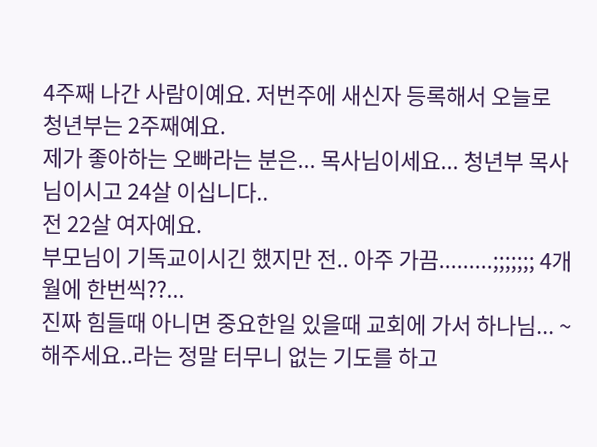4주째 나간 사람이예요. 저번주에 새신자 등록해서 오늘로 청년부는 2주째예요.
제가 좋아하는 오빠라는 분은... 목사님이세요... 청년부 목사님이시고 24살 이십니다..
전 22살 여자예요.
부모님이 기독교이시긴 했지만 전.. 아주 가끔.........;;;;;;; 4개월에 한번씩??...
진짜 힘들때 아니면 중요한일 있을때 교회에 가서 하나님... ~해주세요..라는 정말 터무니 없는 기도를 하고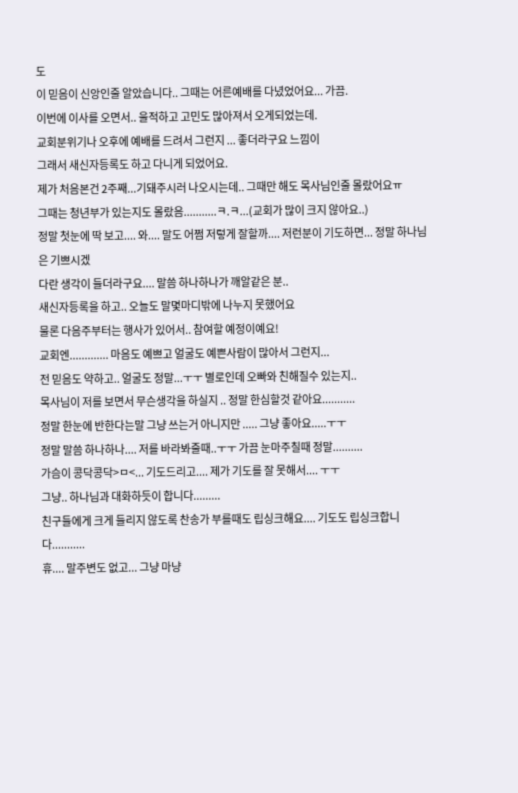도
이 믿음이 신앙인줄 알았습니다.. 그때는 어른예배를 다녔었어요... 가끔.
이번에 이사를 오면서.. 울적하고 고민도 많아져서 오게되었는데.
교회분위기나 오후에 예배를 드려서 그런지 ... 좋더라구요 느낌이
그래서 새신자등록도 하고 다니게 되었어요.
제가 처음본건 2주째...기돼주시러 나오시는데.. 그때만 해도 목사님인줄 몰랐어요ㅠ
그때는 청년부가 있는지도 몰랐음...........ㅋ.ㅋ...(교회가 많이 크지 않아요..)
정말 첫눈에 딱 보고.... 와.... 말도 어쩜 저렇게 잘할까.... 저런분이 기도하면... 정말 하나님은 기쁘시겠
다란 생각이 들더라구요.... 말씀 하나하나가 깨알같은 분..
새신자등록을 하고.. 오늘도 말몇마디밖에 나누지 못했어요
물론 다음주부터는 행사가 있어서.. 참여할 예정이예요!
교회엔............. 마음도 예쁘고 얼굴도 예쁜사람이 많아서 그런지...
전 믿음도 약하고.. 얼굴도 정말...ㅜㅜ 별로인데 오빠와 친해질수 있는지..
목사님이 저를 보면서 무슨생각을 하실지 .. 정말 한심할것 같아요...........
정말 한눈에 반한다는말 그냥 쓰는거 아니지만 ..... 그냥 좋아요.....ㅜㅜ
정말 말씀 하나하나.... 저를 바라봐줄때..ㅜㅜ 가끔 눈마주칠때 정말..........
가슴이 콩닥콩닥>ㅁ<... 기도드리고.... 제가 기도를 잘 못해서.... ㅜㅜ
그냥.. 하나님과 대화하듯이 합니다.........
친구들에게 크게 들리지 않도록 찬송가 부를때도 립싱크해요.... 기도도 립싱크합니다...........
휴.... 말주변도 없고... 그냥 마냥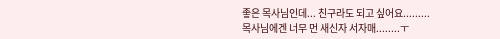좋은 목사님인데... 친구라도 되고 싶어요.........
목사님에겐 너무 먼 새신자 서자매........ㅜ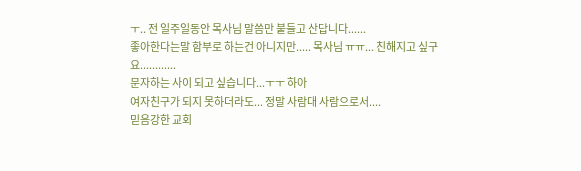ㅜ.. 전 일주일동안 목사님 말씀만 붙들고 산답니다......
좋아한다는말 함부로 하는건 아니지만..... 목사님 ㅠㅠ... 친해지고 싶구요............
문자하는 사이 되고 싶습니다...ㅜㅜ 하아
여자친구가 되지 못하더라도... 정말 사람대 사람으로서....
믿음강한 교회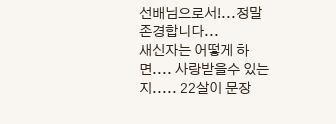선배님으로서!...정말 존경합니다...
새신자는 어떻게 하면.... 사랑받을수 있는지..... 22살이 문장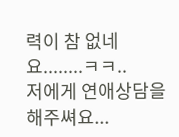력이 참 없네요........ㅋㅋ..
저에게 연애상담을 해주쎠요...